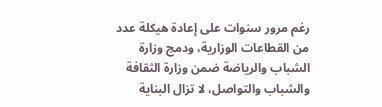رغم مرور سنوات على إعادة هيكلة عدد من القطاعات الوزارية، ودمج وزارة الشباب والرياضة ضمن وزارة الثقافة والشباب والتواصل، لا تزال البناية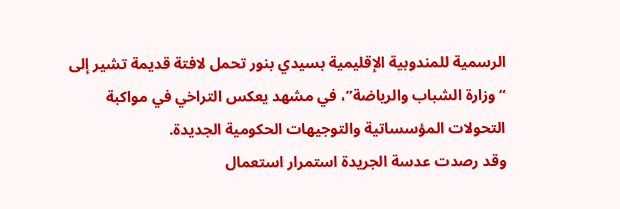الرسمية للمندوبية الإقليمية بسيدي بنور تحمل لافتة قديمة تشير إلى “وزارة الشباب والرياضة”، في مشهد يعكس التراخي في مواكبة التحولات المؤسساتية والتوجيهات الحكومية الجديدة.
وقد رصدت عدسة الجريدة استمرار استعمال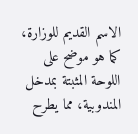الاسم القديم للوزارة، كما هو موضح على اللوحة المثبتة بمدخل المندوبية، مما يطرح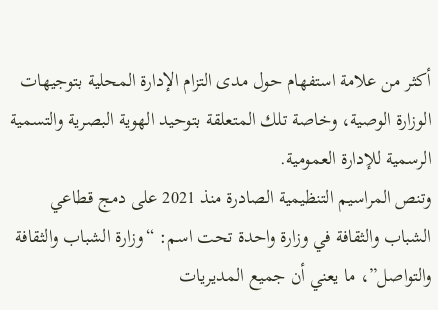أكثر من علامة استفهام حول مدى التزام الإدارة المحلية بتوجيهات الوزارة الوصية، وخاصة تلك المتعلقة بتوحيد الهوية البصرية والتسمية الرسمية للإدارة العمومية.
وتنص المراسيم التنظيمية الصادرة منذ 2021 على دمج قطاعي الشباب والثقافة في وزارة واحدة تحت اسم: “وزارة الشباب والثقافة والتواصل”، ما يعني أن جميع المديريات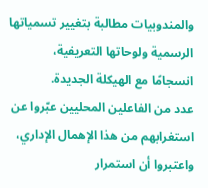والمندوبيات مطالبة بتغيير تسمياتها الرسمية ولوحاتها التعريفية، انسجامًا مع الهيكلة الجديدة.
عدد من الفاعلين المحليين عبّروا عن استغرابهم من هذا الإهمال الإداري، واعتبروا أن استمرار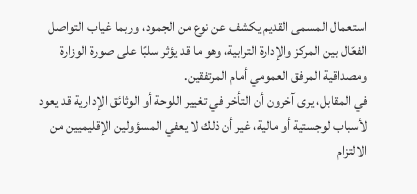استعمال المسمى القديم يكشف عن نوع من الجمود، وربما غياب التواصل الفعّال بين المركز والإدارة الترابية، وهو ما قد يؤثر سلبًا على صورة الوزارة ومصداقية المرفق العمومي أمام المرتفقين.
في المقابل، يرى آخرون أن التأخر في تغيير اللوحة أو الوثائق الإدارية قد يعود لأسباب لوجستية أو مالية، غير أن ذلك لا يعفي المسؤولين الإقليميين من الالتزام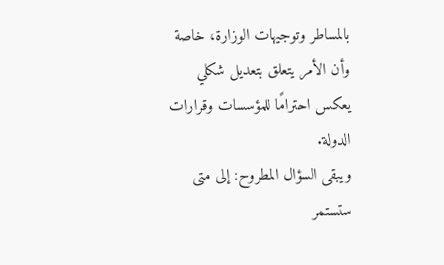بالمساطر وتوجيهات الوزارة، خاصة وأن الأمر يتعلق بتعديل شكلي يعكس احترامًا للمؤسسات وقرارات الدولة.
ويبقى السؤال المطروح: إلى متى ستستمر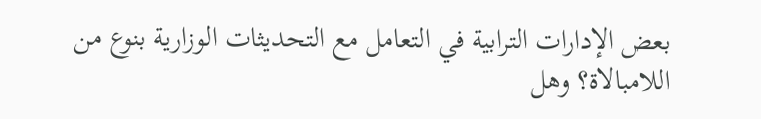بعض الإدارات الترابية في التعامل مع التحديثات الوزارية بنوع من اللامبالاة؟ وهل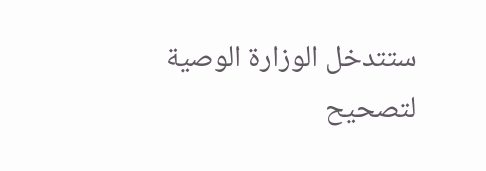ستتدخل الوزارة الوصية لتصحيح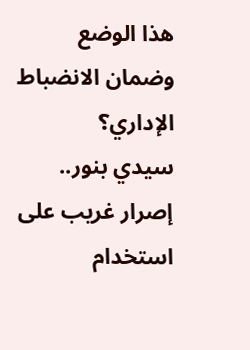هذا الوضع وضمان الانضباط الإداري؟
سيدي بنور.. إصرار غريب على استخدام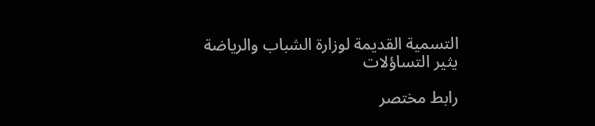التسمية القديمة لوزارة الشباب والرياضة يثير التساؤلات

رابط مختصر